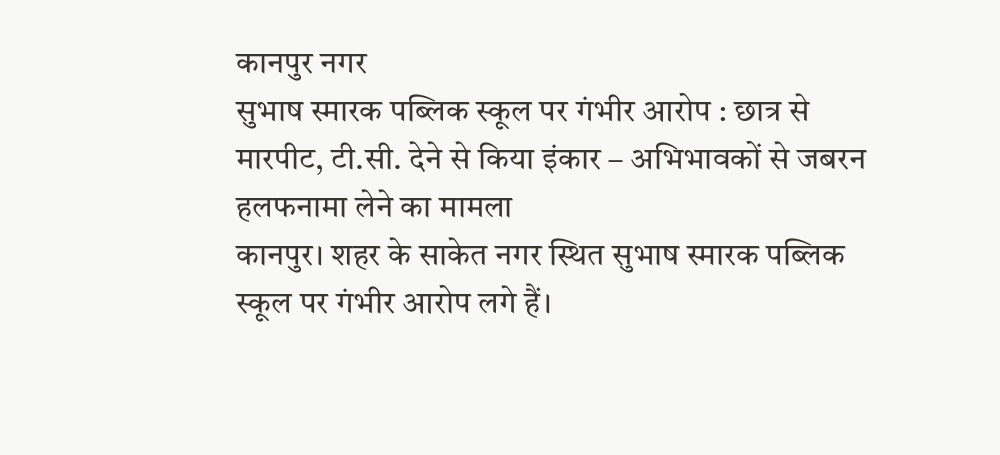कानपुर नगर
सुभाष स्मारक पब्लिक स्कूल पर गंभीर आरोप : छात्र से मारपीट, टी.सी. देने से किया इंकार – अभिभावकों से जबरन हलफनामा लेने का मामला
कानपुर। शहर के साकेत नगर स्थित सुभाष स्मारक पब्लिक स्कूल पर गंभीर आरोप लगे हैं।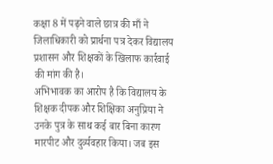कक्षा 8 में पढ़ने वाले छात्र की माँ ने जिलाधिकारी को प्रार्थना पत्र देकर विद्यालय प्रशासन और शिक्षकों के खिलाफ कार्रवाई की मांग की है।
अभिभावक का आरोप है कि विद्यालय के शिक्षक दीपक और शिक्षिका अनुप्रिया ने उनके पुत्र के साथ कई बार बिना कारण मारपीट और दुर्व्यवहार किया। जब इस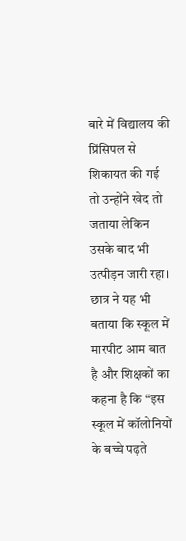बारे में विद्यालय की प्रिंसिपल से शिकायत की गई तो उन्होंने खेद तो जताया लेकिन उसके बाद भी उत्पीड़न जारी रहा। छात्र ने यह भी बताया कि स्कूल में मारपीट आम बात है और शिक्षकों का कहना है कि “इस स्कूल में कॉलोनियों के बच्चे पढ़ते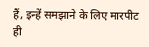हैं, इन्हें समझाने के लिए मारपीट ही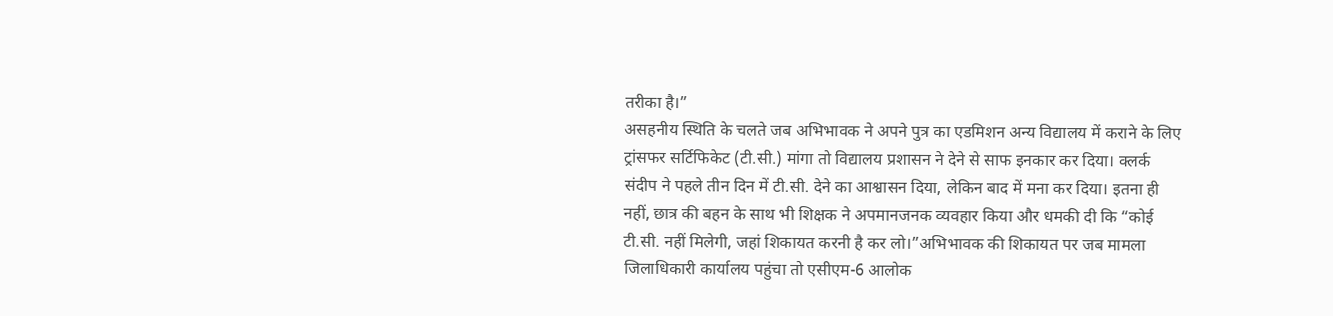तरीका है।”
असहनीय स्थिति के चलते जब अभिभावक ने अपने पुत्र का एडमिशन अन्य विद्यालय में कराने के लिए ट्रांसफर सर्टिफिकेट (टी.सी.) मांगा तो विद्यालय प्रशासन ने देने से साफ इनकार कर दिया। क्लर्क संदीप ने पहले तीन दिन में टी.सी. देने का आश्वासन दिया, लेकिन बाद में मना कर दिया। इतना ही नहीं, छात्र की बहन के साथ भी शिक्षक ने अपमानजनक व्यवहार किया और धमकी दी कि “कोई टी.सी. नहीं मिलेगी, जहां शिकायत करनी है कर लो।”अभिभावक की शिकायत पर जब मामला जिलाधिकारी कार्यालय पहुंचा तो एसीएम-6 आलोक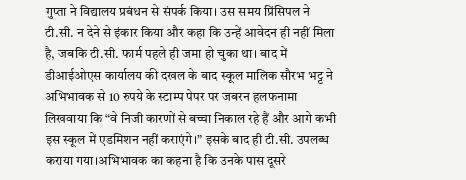गुप्ता ने विद्यालय प्रबंधन से संपर्क किया। उस समय प्रिंसिपल ने टी.सी. न देने से इंकार किया और कहा कि उन्हें आवेदन ही नहीं मिला है, जबकि टी.सी. फार्म पहले ही जमा हो चुका था। बाद में डीआईओएस कार्यालय की दखल के बाद स्कूल मालिक सौरभ भट्ट ने अभिभावक से 10 रुपये के स्टाम्प पेपर पर जबरन हलफनामा लिखवाया कि “वे निजी कारणों से बच्चा निकाल रहे हैं और आगे कभी इस स्कूल में एडमिशन नहीं कराएंगे।” इसके बाद ही टी.सी. उपलब्ध कराया गया।अभिभावक का कहना है कि उनके पास दूसरे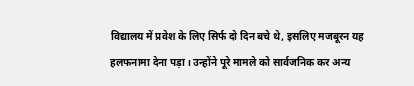विद्यालय में प्रवेश के लिए सिर्फ दो दिन बचे थे, इसलिए मजबूरन यह हलफनामा देना पड़ा। उन्होंने पूरे मामले को सार्वजनिक कर अन्य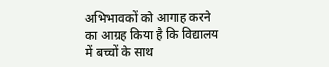अभिभावकों को आगाह करने का आग्रह किया है कि विद्यालय में बच्चों के साथ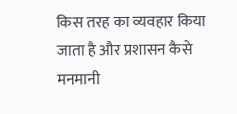किस तरह का व्यवहार किया जाता है और प्रशासन कैसे मनमानी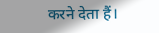करने देता हैं।